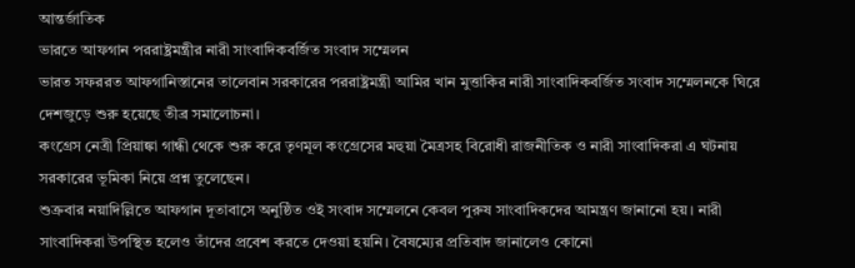আন্তর্জাতিক
ভারতে আফগান পররাষ্ট্রমন্ত্রীর নারী সাংবাদিকবর্জিত সংবাদ সম্মেলন
ভারত সফররত আফগানিস্তানের তালেবান সরকারের পররাষ্ট্রমন্ত্রী আমির খান মুত্তাকির নারী সাংবাদিকবর্জিত সংবাদ সম্মেলনকে ঘিরে দেশজুড়ে শুরু হয়েছে তীব্র সমালোচনা।
কংগ্রেস নেত্রী প্রিয়াঙ্কা গান্ধী থেকে শুরু করে তৃণমূল কংগ্রেসের মহুয়া মৈত্রসহ বিরোধী রাজনীতিক ও নারী সাংবাদিকরা এ ঘটনায় সরকারের ভূমিকা নিয়ে প্রশ্ন তুলেছেন।
শুক্রবার নয়াদিল্লিতে আফগান দূতাবাসে অনুষ্ঠিত ওই সংবাদ সম্মেলনে কেবল পুরুষ সাংবাদিকদের আমন্ত্রণ জানানো হয়। নারী সাংবাদিকরা উপস্থিত হলেও তাঁদের প্রবেশ করতে দেওয়া হয়নি। বৈষম্যের প্রতিবাদ জানালেও কোনো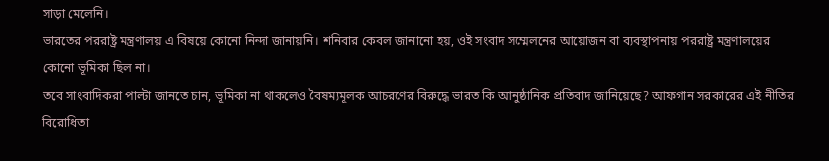সাড়া মেলেনি।
ভারতের পররাষ্ট্র মন্ত্রণালয় এ বিষয়ে কোনো নিন্দা জানায়নি। শনিবার কেবল জানানো হয়, ওই সংবাদ সম্মেলনের আয়োজন বা ব্যবস্থাপনায় পররাষ্ট্র মন্ত্রণালয়ের কোনো ভূমিকা ছিল না।
তবে সাংবাদিকরা পাল্টা জানতে চান, ভূমিকা না থাকলেও বৈষম্যমূলক আচরণের বিরুদ্ধে ভারত কি আনুষ্ঠানিক প্রতিবাদ জানিয়েছে? আফগান সরকারের এই নীতির বিরোধিতা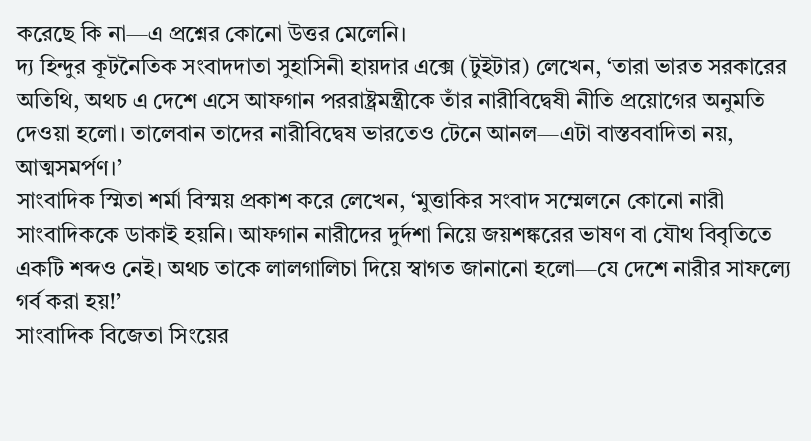করেছে কি না—এ প্রশ্নের কোনো উত্তর মেলেনি।
দ্য হিন্দুর কূটনৈতিক সংবাদদাতা সুহাসিনী হায়দার এক্সে (টুইটার) লেখেন, ‘তারা ভারত সরকারের অতিথি, অথচ এ দেশে এসে আফগান পররাষ্ট্রমন্ত্রীকে তাঁর নারীবিদ্বেষী নীতি প্রয়োগের অনুমতি দেওয়া হলো। তালেবান তাদের নারীবিদ্বেষ ভারতেও টেনে আনল—এটা বাস্তববাদিতা নয়, আত্মসমর্পণ।’
সাংবাদিক স্মিতা শর্মা বিস্ময় প্রকাশ করে লেখেন, ‘মুত্তাকির সংবাদ সম্মেলনে কোনো নারী সাংবাদিককে ডাকাই হয়নি। আফগান নারীদের দুর্দশা নিয়ে জয়শঙ্করের ভাষণ বা যৌথ বিবৃতিতে একটি শব্দও নেই। অথচ তাকে লালগালিচা দিয়ে স্বাগত জানানো হলো—যে দেশে নারীর সাফল্যে গর্ব করা হয়!’
সাংবাদিক বিজেতা সিংয়ের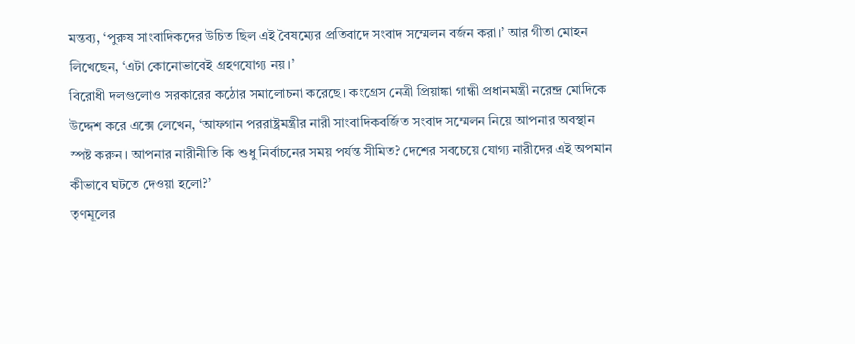মন্তব্য, ‘পুরুষ সাংবাদিকদের উচিত ছিল এই বৈষম্যের প্রতিবাদে সংবাদ সম্মেলন বর্জন করা।’ আর গীতা মোহন লিখেছেন, ‘এটা কোনোভাবেই গ্রহণযোগ্য নয়।’
বিরোধী দলগুলোও সরকারের কঠোর সমালোচনা করেছে। কংগ্রেস নেত্রী প্রিয়াঙ্কা গান্ধী প্রধানমন্ত্রী নরেন্দ্র মোদিকে উদ্দেশ করে এক্সে লেখেন, ‘আফগান পররাষ্ট্রমন্ত্রীর নারী সাংবাদিকবর্জিত সংবাদ সম্মেলন নিয়ে আপনার অবস্থান স্পষ্ট করুন। আপনার নারীনীতি কি শুধু নির্বাচনের সময় পর্যন্ত সীমিত? দেশের সবচেয়ে যোগ্য নারীদের এই অপমান কীভাবে ঘটতে দেওয়া হলো?’
তৃণমূলের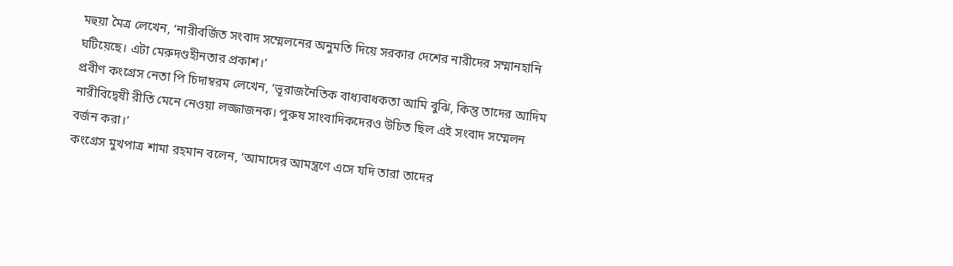মহুয়া মৈত্র লেখেন, ‘নারীবর্জিত সংবাদ সম্মেলনের অনুমতি দিয়ে সরকার দেশের নারীদের সম্মানহানি ঘটিয়েছে। এটা মেরুদণ্ডহীনতার প্রকাশ।’
প্রবীণ কংগ্রেস নেতা পি চিদাম্বরম লেখেন, ‘ভূরাজনৈতিক বাধ্যবাধকতা আমি বুঝি, কিন্তু তাদের আদিম নারীবিদ্বেষী রীতি মেনে নেওয়া লজ্জাজনক। পুরুষ সাংবাদিকদেরও উচিত ছিল এই সংবাদ সম্মেলন বর্জন করা।’
কংগ্রেস মুখপাত্র শামা রহমান বলেন, ‘আমাদের আমন্ত্রণে এসে যদি তারা তাদের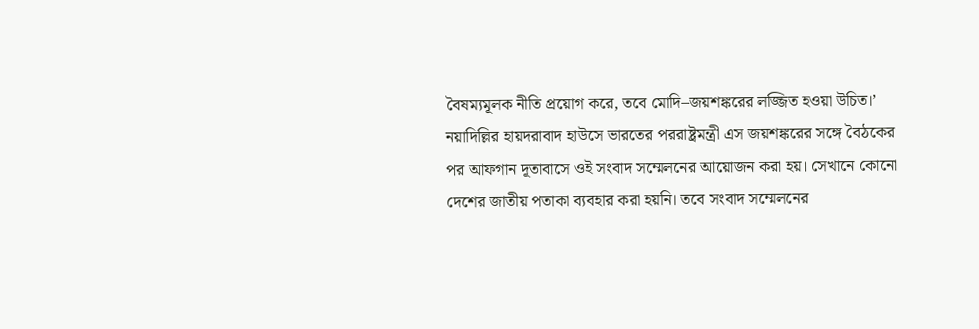বৈষম্যমূলক নীতি প্রয়োগ করে, তবে মোদি–জয়শঙ্করের লজ্জিত হওয়া উচিত।’
নয়াদিল্লির হায়দরাবাদ হাউসে ভারতের পররাষ্ট্রমন্ত্রী এস জয়শঙ্করের সঙ্গে বৈঠকের পর আফগান দূতাবাসে ওই সংবাদ সম্মেলনের আয়োজন করা হয়। সেখানে কোনো দেশের জাতীয় পতাকা ব্যবহার করা হয়নি। তবে সংবাদ সম্মেলনের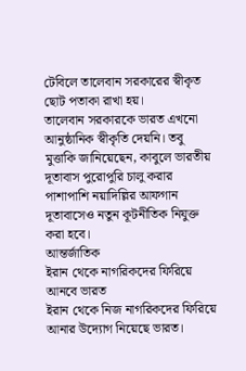টেবিলে তালেবান সরকারের স্বীকৃত ছোট পতাকা রাখা হয়।
তালেবান সরকারকে ভারত এখনো আনুষ্ঠানিক স্বীকৃতি দেয়নি। তবু মুত্তাকি জানিয়েছেন, কাবুলে ভারতীয় দূতাবাস পুরোপুরি চালু করার পাশাপাশি নয়াদিল্লির আফগান দূতাবাসেও নতুন কূটনীতিক নিযুক্ত করা হবে।
আন্তর্জাতিক
ইরান থেকে নাগরিকদের ফিরিয়ে আনবে ভারত
ইরান থেকে নিজ নাগরিকদের ফিরিয়ে আনার উদ্যোগ নিয়েছে ভারত।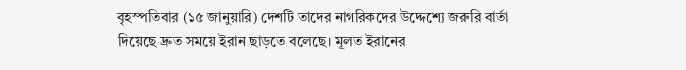বৃহস্পতিবার (১৫ জানুয়ারি) দেশটি তাদের নাগরিকদের উদ্দেশ্যে জরুরি বার্তা দিয়েছে দ্রুত সময়ে ইরান ছাড়তে বলেছে। মূলত ইরানের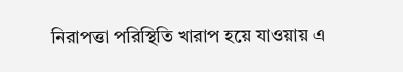নিরাপত্তা পরিস্থিতি খারাপ হয়ে যাওয়ায় এ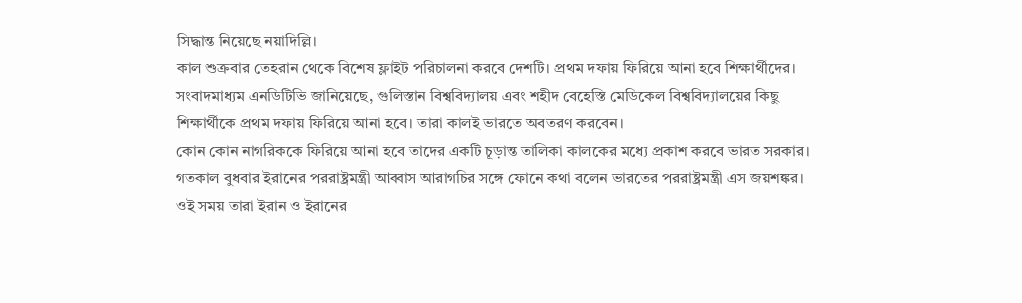সিদ্ধান্ত নিয়েছে নয়াদিল্লি।
কাল শুক্রবার তেহরান থেকে বিশেষ ফ্লাইট পরিচালনা করবে দেশটি। প্রথম দফায় ফিরিয়ে আনা হবে শিক্ষার্থীদের।
সংবাদমাধ্যম এনডিটিভি জানিয়েছে, গুলিস্তান বিশ্ববিদ্যালয় এবং শহীদ বেহেস্তি মেডিকেল বিশ্ববিদ্যালয়ের কিছু শিক্ষার্থীকে প্রথম দফায় ফিরিয়ে আনা হবে। তারা কালই ভারতে অবতরণ করবেন।
কোন কোন নাগরিককে ফিরিয়ে আনা হবে তাদের একটি চূড়ান্ত তালিকা কালকের মধ্যে প্রকাশ করবে ভারত সরকার।
গতকাল বুধবার ইরানের পররাষ্ট্রমন্ত্রী আব্বাস আরাগচির সঙ্গে ফোনে কথা বলেন ভারতের পররাষ্ট্রমন্ত্রী এস জয়শঙ্কর। ওই সময় তারা ইরান ও ইরানের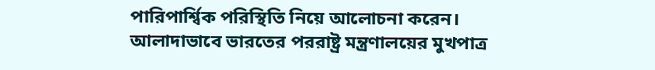পারিপার্শ্বিক পরিস্থিতি নিয়ে আলোচনা করেন।
আলাদাভাবে ভারতের পররাষ্ট্র মন্ত্রণালয়ের মুখপাত্র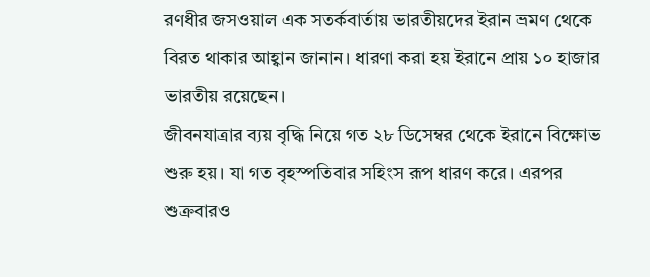রণধীর জসওয়াল এক সতর্কবার্তায় ভারতীয়দের ইরান ভ্রমণ থেকে বিরত থাকার আহ্বান জানান। ধারণা করা হয় ইরানে প্রায় ১০ হাজার ভারতীয় রয়েছেন।
জীবনযাত্রার ব্যয় বৃদ্ধি নিয়ে গত ২৮ ডিসেম্বর থেকে ইরানে বিক্ষোভ শুরু হয়। যা গত বৃহস্পতিবার সহিংস রূপ ধারণ করে। এরপর শুক্রবারও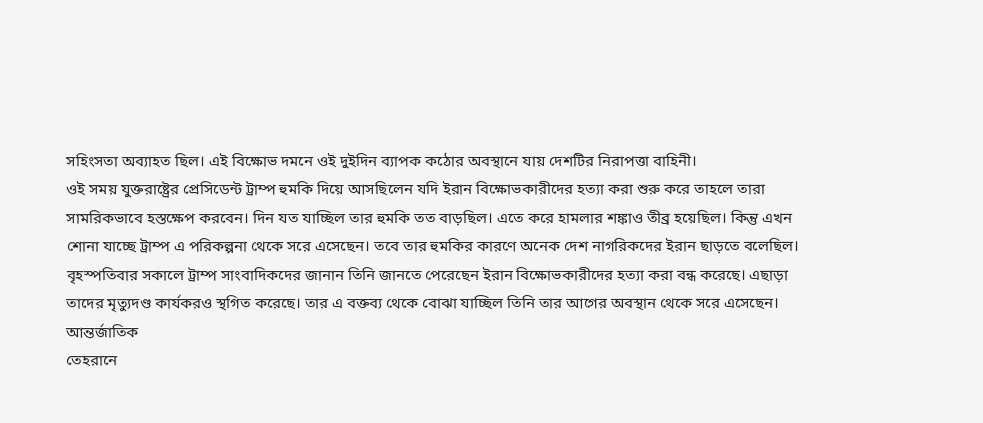সহিংসতা অব্যাহত ছিল। এই বিক্ষোভ দমনে ওই দুইদিন ব্যাপক কঠোর অবস্থানে যায় দেশটির নিরাপত্তা বাহিনী।
ওই সময় যুক্তরাষ্ট্রের প্রেসিডেন্ট ট্রাম্প হুমকি দিয়ে আসছিলেন যদি ইরান বিক্ষোভকারীদের হত্যা করা শুরু করে তাহলে তারা সামরিকভাবে হস্তক্ষেপ করবেন। দিন যত যাচ্ছিল তার হুমকি তত বাড়ছিল। এতে করে হামলার শঙ্কাও তীব্র হয়েছিল। কিন্তু এখন শোনা যাচ্ছে ট্রাম্প এ পরিকল্পনা থেকে সরে এসেছেন। তবে তার হুমকির কারণে অনেক দেশ নাগরিকদের ইরান ছাড়তে বলেছিল।
বৃহস্পতিবার সকালে ট্রাম্প সাংবাদিকদের জানান তিনি জানতে পেরেছেন ইরান বিক্ষোভকারীদের হত্যা করা বন্ধ করেছে। এছাড়া তাদের মৃত্যুদণ্ড কার্যকরও স্থগিত করেছে। তার এ বক্তব্য থেকে বোঝা যাচ্ছিল তিনি তার আগের অবস্থান থেকে সরে এসেছেন।
আন্তর্জাতিক
তেহরানে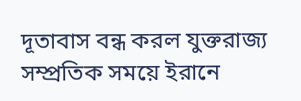দূতাবাস বন্ধ করল যুক্তরাজ্য
সম্প্রতিক সময়ে ইরানে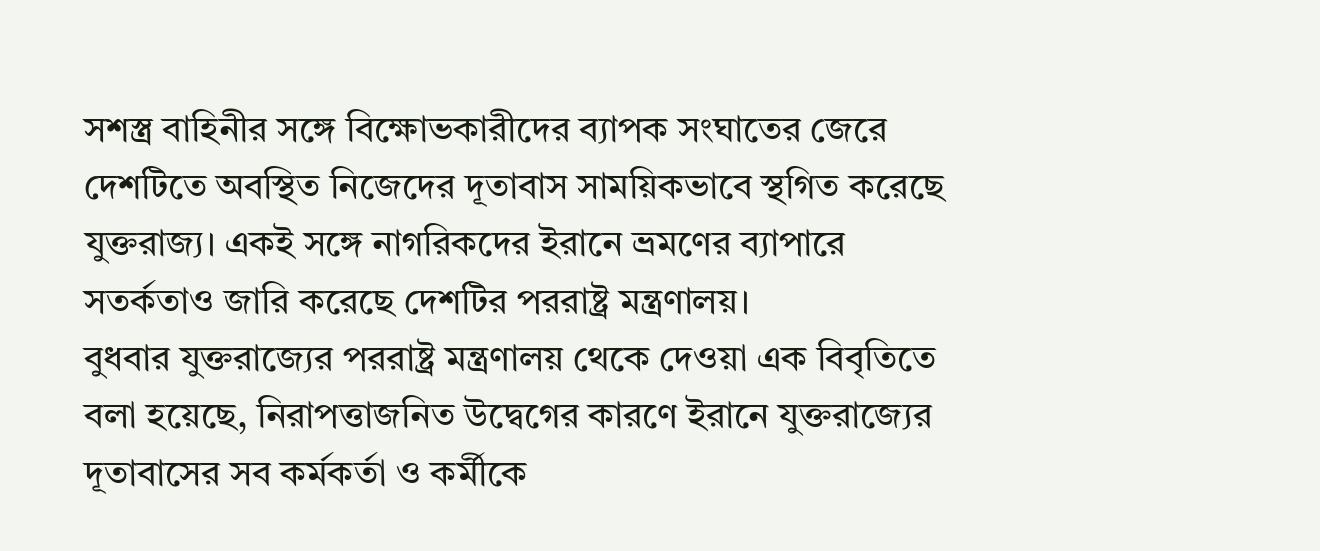সশস্ত্র বাহিনীর সঙ্গে বিক্ষোভকারীদের ব্যাপক সংঘাতের জেরে দেশটিতে অবস্থিত নিজেদের দূতাবাস সাময়িকভাবে স্থগিত করেছে যুক্তরাজ্য। একই সঙ্গে নাগরিকদের ইরানে ভ্রমণের ব্যাপারে সতর্কতাও জারি করেছে দেশটির পররাষ্ট্র মন্ত্রণালয়।
বুধবার যুক্তরাজ্যের পররাষ্ট্র মন্ত্রণালয় থেকে দেওয়া এক বিবৃতিতে বলা হয়েছে, নিরাপত্তাজনিত উদ্বেগের কারণে ইরানে যুক্তরাজ্যের দূতাবাসের সব কর্মকর্তা ও কর্মীকে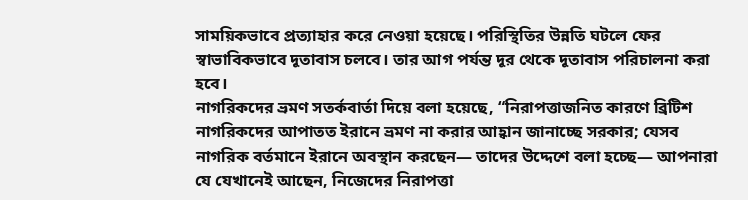সাময়িকভাবে প্রত্যাহার করে নেওয়া হয়েছে। পরিস্থিতির উন্নতি ঘটলে ফের স্বাভাবিকভাবে দূতাবাস চলবে। তার আগ পর্যন্ত দূর থেকে দূতাবাস পরিচালনা করা হবে।
নাগরিকদের ভ্রমণ সতর্কবার্তা দিয়ে বলা হয়েছে, “নিরাপত্তাজনিত কারণে ব্রিটিশ নাগরিকদের আপাতত ইরানে ভ্রমণ না করার আহ্বান জানাচ্ছে সরকার; যেসব নাগরিক বর্তমানে ইরানে অবস্থান করছেন— তাদের উদ্দেশে বলা হচ্ছে— আপনারা যে যেখানেই আছেন, নিজেদের নিরাপত্তা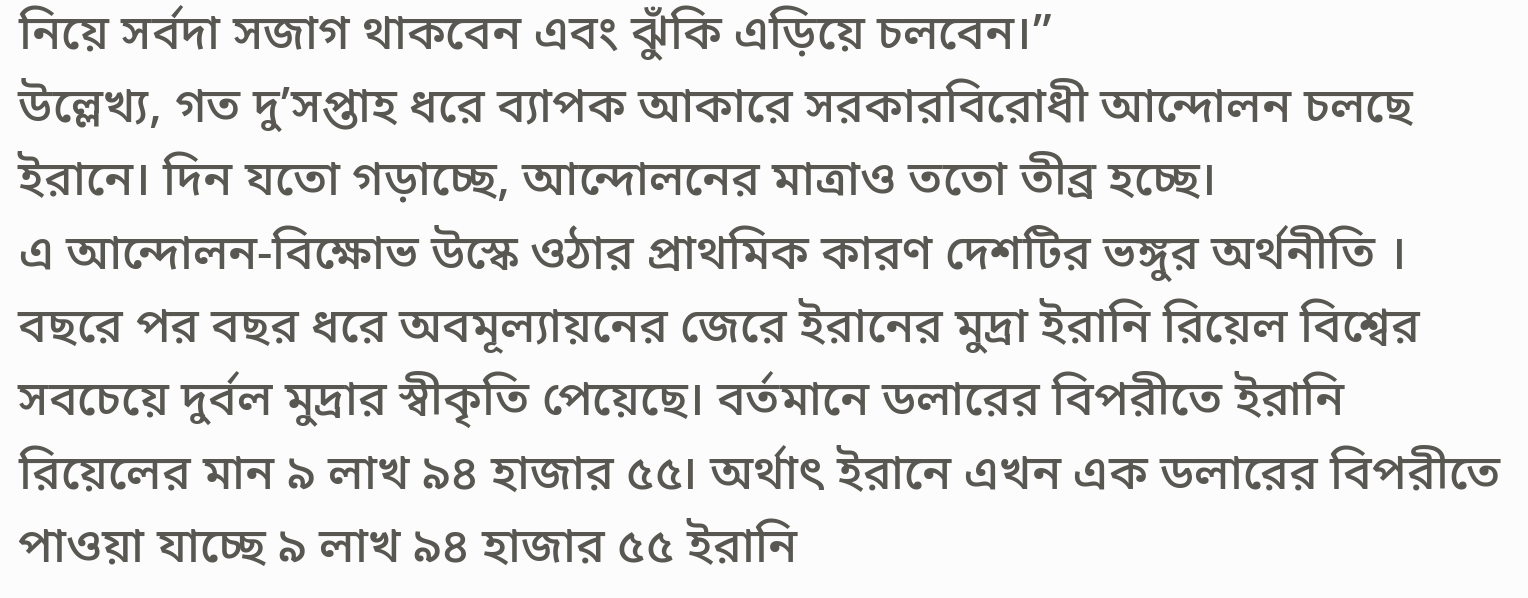নিয়ে সর্বদা সজাগ থাকবেন এবং ঝুঁকি এড়িয়ে চলবেন।”
উল্লেখ্য, গত দু’সপ্তাহ ধরে ব্যাপক আকারে সরকারবিরোধী আন্দোলন চলছে ইরানে। দিন যতো গড়াচ্ছে, আন্দোলনের মাত্রাও ততো তীব্র হচ্ছে।
এ আন্দোলন-বিক্ষোভ উস্কে ওঠার প্রাথমিক কারণ দেশটির ভঙ্গুর অর্থনীতি । বছরে পর বছর ধরে অবমূল্যায়নের জেরে ইরানের মুদ্রা ইরানি রিয়েল বিশ্বের সবচেয়ে দুর্বল মুদ্রার স্বীকৃতি পেয়েছে। বর্তমানে ডলারের বিপরীতে ইরানি রিয়েলের মান ৯ লাখ ৯৪ হাজার ৫৫। অর্থাৎ ইরানে এখন এক ডলারের বিপরীতে পাওয়া যাচ্ছে ৯ লাখ ৯৪ হাজার ৫৫ ইরানি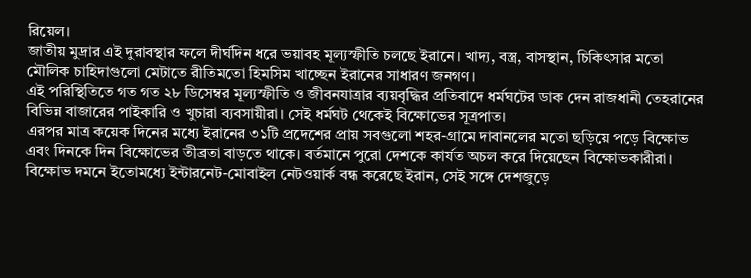রিয়েল।
জাতীয় মুদ্রার এই দুরাবস্থার ফলে দীর্ঘদিন ধরে ভয়াবহ মূল্যস্ফীতি চলছে ইরানে। খাদ্য, বস্ত্র, বাসস্থান, চিকিৎসার মতো মৌলিক চাহিদাগুলো মেটাতে রীতিমতো হিমসিম খাচ্ছেন ইরানের সাধারণ জনগণ।
এই পরিস্থিতিতে গত গত ২৮ ডিসেম্বর মূল্যস্ফীতি ও জীবনযাত্রার ব্যয়বৃদ্ধির প্রতিবাদে ধর্মঘটের ডাক দেন রাজধানী তেহরানের বিভিন্ন বাজারের পাইকারি ও খুচারা ব্যবসায়ীরা। সেই ধর্মঘট থেকেই বিক্ষোভের সূত্রপাত।
এরপর মাত্র কয়েক দিনের মধ্যে ইরানের ৩১টি প্রদেশের প্রায় সবগুলো শহর-গ্রামে দাবানলের মতো ছড়িয়ে পড়ে বিক্ষোভ এবং দিনকে দিন বিক্ষোভের তীব্রতা বাড়তে থাকে। বর্তমানে পুরো দেশকে কার্যত অচল করে দিয়েছেন বিক্ষোভকারীরা।
বিক্ষোভ দমনে ইতোমধ্যে ইন্টারনেট-মোবাইল নেটওয়ার্ক বন্ধ করেছে ইরান, সেই সঙ্গে দেশজুড়ে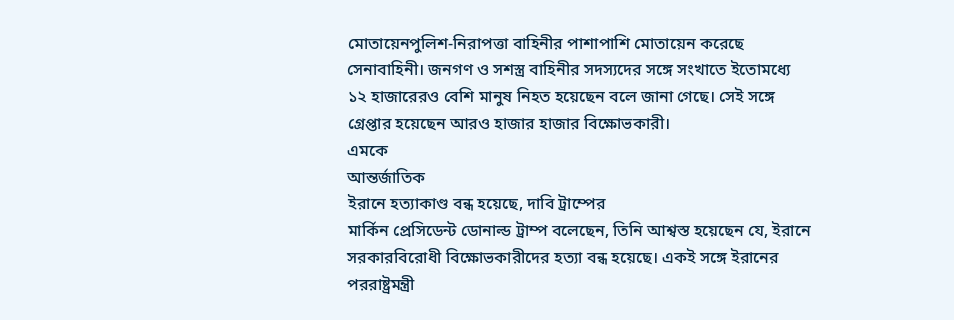মোতায়েনপুলিশ-নিরাপত্তা বাহিনীর পাশাপাশি মোতায়েন করেছে সেনাবাহিনী। জনগণ ও সশস্ত্র বাহিনীর সদস্যদের সঙ্গে সংখাতে ইতোমধ্যে ১২ হাজারেরও বেশি মানুষ নিহত হয়েছেন বলে জানা গেছে। সেই সঙ্গে গ্রেপ্তার হয়েছেন আরও হাজার হাজার বিক্ষোভকারী।
এমকে
আন্তর্জাতিক
ইরানে হত্যাকাণ্ড বন্ধ হয়েছে, দাবি ট্রাম্পের
মার্কিন প্রেসিডেন্ট ডোনাল্ড ট্রাম্প বলেছেন, তিনি আশ্বস্ত হয়েছেন যে, ইরানে সরকারবিরোধী বিক্ষোভকারীদের হত্যা বন্ধ হয়েছে। একই সঙ্গে ইরানের পররাষ্ট্রমন্ত্রী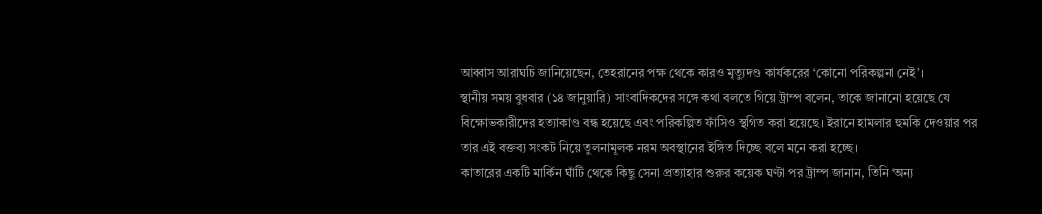আব্বাস আরাঘচি জানিয়েছেন, তেহরানের পক্ষ থেকে কারও মৃত্যুদণ্ড কার্যকরের ‘কোনো পরিকল্পনা নেই’।
স্থানীয় সময় বুধবার (১৪ জানুয়ারি) সাংবাদিকদের সঙ্গে কথা বলতে গিয়ে ট্রাম্প বলেন, তাকে জানানো হয়েছে যে বিক্ষোভকারীদের হত্যাকাণ্ড বন্ধ হয়েছে এবং পরিকল্পিত ফাঁসিও স্থগিত করা হয়েছে। ইরানে হামলার হুমকি দেওয়ার পর তার এই বক্তব্য সংকট নিয়ে তুলনামূলক নরম অবস্থানের ইঙ্গিত দিচ্ছে বলে মনে করা হচ্ছে।
কাতারের একটি মার্কিন ঘাঁটি থেকে কিছু সেনা প্রত্যাহার শুরুর কয়েক ঘণ্টা পর ট্রাম্প জানান, তিনি ‘অন্য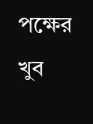পক্ষের খুব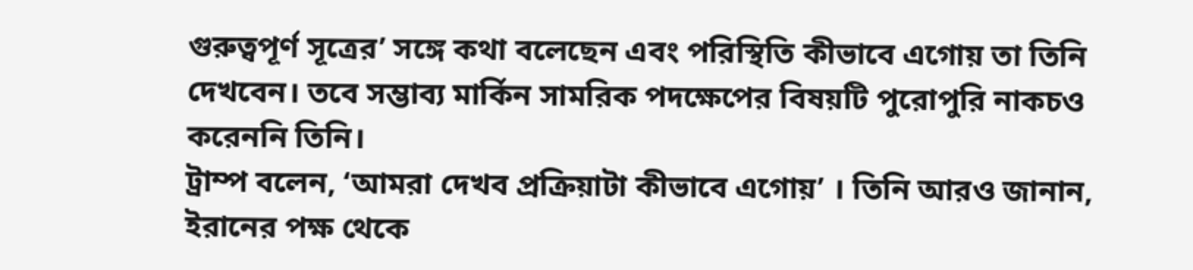গুরুত্বপূর্ণ সূত্রের’ সঙ্গে কথা বলেছেন এবং পরিস্থিতি কীভাবে এগোয় তা তিনি দেখবেন। তবে সম্ভাব্য মার্কিন সামরিক পদক্ষেপের বিষয়টি পুরোপুরি নাকচও করেননি তিনি।
ট্রাম্প বলেন, ‘আমরা দেখব প্রক্রিয়াটা কীভাবে এগোয়’ । তিনি আরও জানান, ইরানের পক্ষ থেকে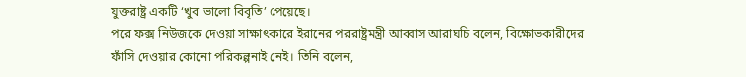যুক্তরাষ্ট্র একটি ‘খুব ভালো বিবৃতি’ পেয়েছে।
পরে ফক্স নিউজকে দেওয়া সাক্ষাৎকারে ইরানের পররাষ্ট্রমন্ত্রী আব্বাস আরাঘচি বলেন, বিক্ষোভকারীদের ফাঁসি দেওয়ার কোনো পরিকল্পনাই নেই। তিনি বলেন,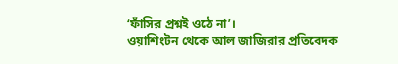‘ফাঁসির প্রশ্নই ওঠে না’।
ওয়াশিংটন থেকে আল জাজিরার প্রতিবেদক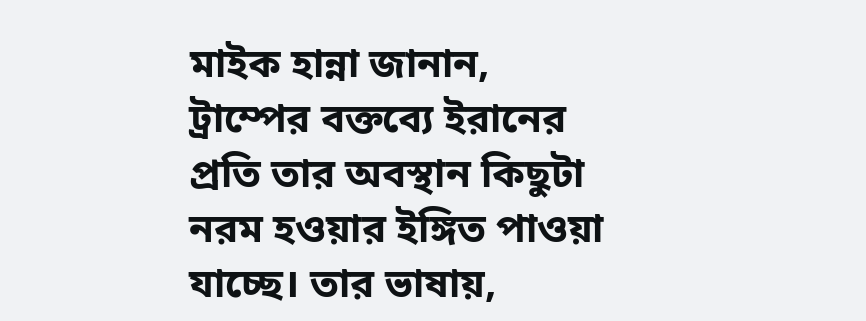মাইক হান্না জানান, ট্রাম্পের বক্তব্যে ইরানের প্রতি তার অবস্থান কিছুটা নরম হওয়ার ইঙ্গিত পাওয়া যাচ্ছে। তার ভাষায়,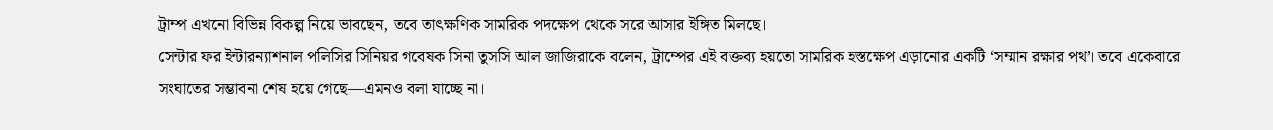ট্রাম্প এখনো বিভিন্ন বিকল্প নিয়ে ভাবছেন, তবে তাৎক্ষণিক সামরিক পদক্ষেপ থেকে সরে আসার ইঙ্গিত মিলছে।
সেন্টার ফর ইন্টারন্যাশনাল পলিসির সিনিয়র গবেষক সিনা তুসসি আল জাজিরাকে বলেন, ট্রাম্পের এই বক্তব্য হয়তো সামরিক হস্তক্ষেপ এড়ানোর একটি ‘সম্মান রক্ষার পথ’। তবে একেবারে সংঘাতের সম্ভাবনা শেষ হয়ে গেছে—এমনও বলা যাচ্ছে না।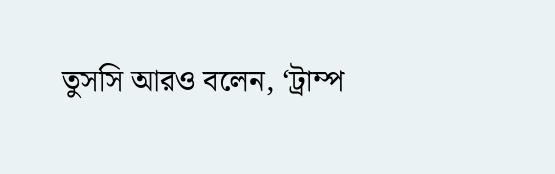তুসসি আরও বলেন, ‘ট্রাম্প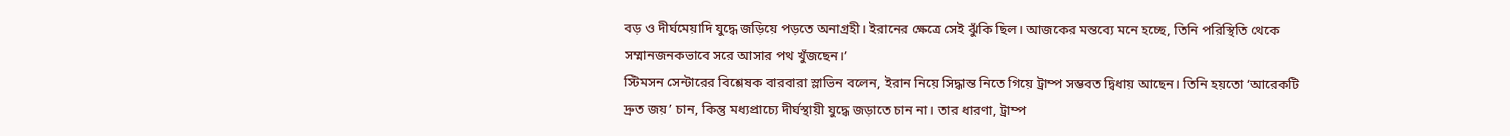বড় ও দীর্ঘমেয়াদি যুদ্ধে জড়িয়ে পড়তে অনাগ্রহী। ইরানের ক্ষেত্রে সেই ঝুঁকি ছিল। আজকের মন্তব্যে মনে হচ্ছে, তিনি পরিস্থিতি থেকে সম্মানজনকভাবে সরে আসার পথ খুঁজছেন।’
স্টিমসন সেন্টারের বিশ্লেষক বারবারা স্লাভিন বলেন, ইরান নিয়ে সিদ্ধান্ত নিতে গিয়ে ট্রাম্প সম্ভবত দ্বিধায় আছেন। তিনি হয়তো ‘আরেকটি দ্রুত জয়’ চান, কিন্তু মধ্যপ্রাচ্যে দীর্ঘস্থায়ী যুদ্ধে জড়াতে চান না। তার ধারণা, ট্রাম্প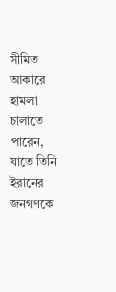সীমিত আকারে হামলা চালাতে পারেন, যাতে তিনি ইরানের জনগণকে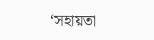‘সহায়তা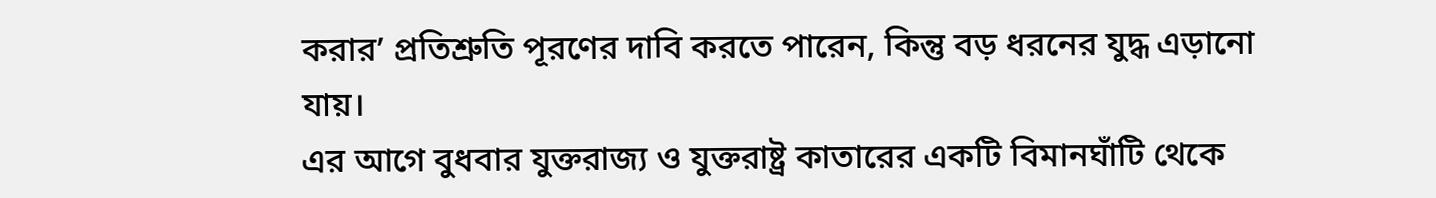করার’ প্রতিশ্রুতি পূরণের দাবি করতে পারেন, কিন্তু বড় ধরনের যুদ্ধ এড়ানো যায়।
এর আগে বুধবার যুক্তরাজ্য ও যুক্তরাষ্ট্র কাতারের একটি বিমানঘাঁটি থেকে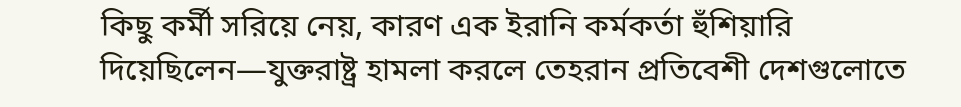কিছু কর্মী সরিয়ে নেয়, কারণ এক ইরানি কর্মকর্তা হুঁশিয়ারি দিয়েছিলেন—যুক্তরাষ্ট্র হামলা করলে তেহরান প্রতিবেশী দেশগুলোতে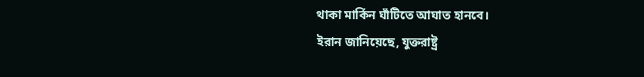থাকা মার্কিন ঘাঁটিতে আঘাত হানবে।
ইরান জানিয়েছে, যুক্তরাষ্ট্র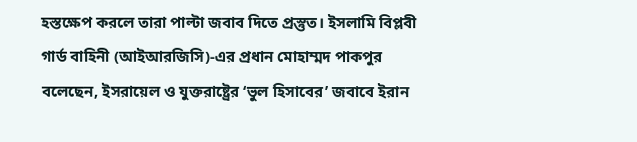হস্তক্ষেপ করলে তারা পাল্টা জবাব দিতে প্রস্তুত। ইসলামি বিপ্লবী গার্ড বাহিনী (আইআরজিসি)-এর প্রধান মোহাম্মদ পাকপুর বলেছেন, ইসরায়েল ও যুক্তরাষ্ট্রের ‘ভুল হিসাবের’ জবাবে ইরান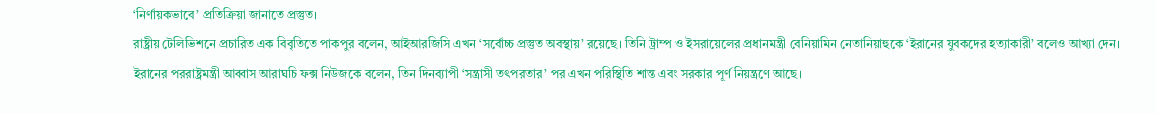‘নির্ণায়কভাবে’ প্রতিক্রিয়া জানাতে প্রস্তুত।
রাষ্ট্রীয় টেলিভিশনে প্রচারিত এক বিবৃতিতে পাকপুর বলেন, আইআরজিসি এখন ‘সর্বোচ্চ প্রস্তুত অবস্থায়’ রয়েছে। তিনি ট্রাম্প ও ইসরায়েলের প্রধানমন্ত্রী বেনিয়ামিন নেতানিয়াহুকে ‘ইরানের যুবকদের হত্যাকারী’ বলেও আখ্যা দেন।
ইরানের পররাষ্ট্রমন্ত্রী আব্বাস আরাঘচি ফক্স নিউজকে বলেন, তিন দিনব্যাপী ‘সন্ত্রাসী তৎপরতার’ পর এখন পরিস্থিতি শান্ত এবং সরকার পূর্ণ নিয়ন্ত্রণে আছে।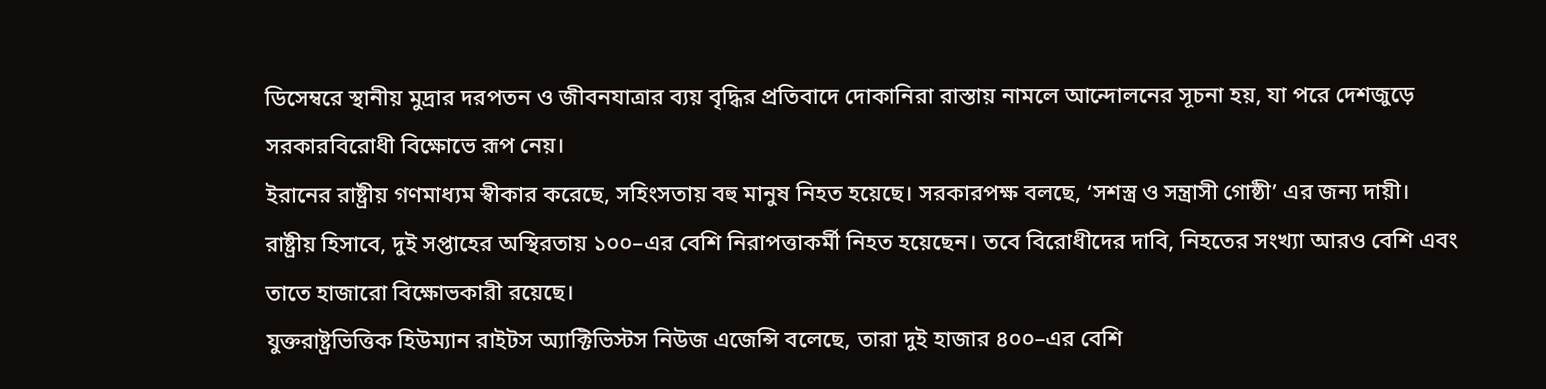ডিসেম্বরে স্থানীয় মুদ্রার দরপতন ও জীবনযাত্রার ব্যয় বৃদ্ধির প্রতিবাদে দোকানিরা রাস্তায় নামলে আন্দোলনের সূচনা হয়, যা পরে দেশজুড়ে সরকারবিরোধী বিক্ষোভে রূপ নেয়।
ইরানের রাষ্ট্রীয় গণমাধ্যম স্বীকার করেছে, সহিংসতায় বহু মানুষ নিহত হয়েছে। সরকারপক্ষ বলছে, ‘সশস্ত্র ও সন্ত্রাসী গোষ্ঠী’ এর জন্য দায়ী।
রাষ্ট্রীয় হিসাবে, দুই সপ্তাহের অস্থিরতায় ১০০–এর বেশি নিরাপত্তাকর্মী নিহত হয়েছেন। তবে বিরোধীদের দাবি, নিহতের সংখ্যা আরও বেশি এবং তাতে হাজারো বিক্ষোভকারী রয়েছে।
যুক্তরাষ্ট্রভিত্তিক হিউম্যান রাইটস অ্যাক্টিভিস্টস নিউজ এজেন্সি বলেছে, তারা দুই হাজার ৪০০–এর বেশি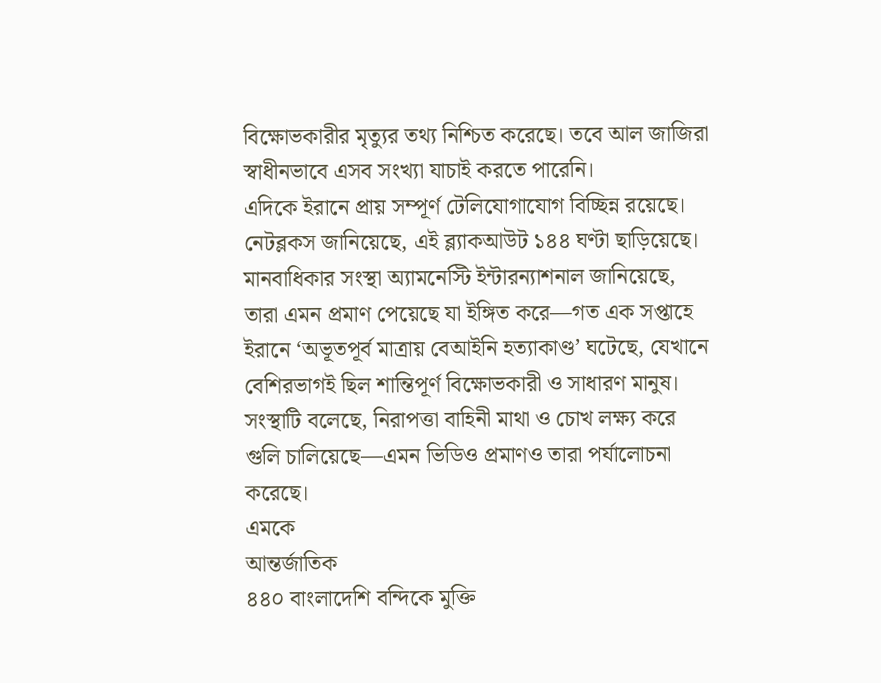বিক্ষোভকারীর মৃত্যুর তথ্য নিশ্চিত করেছে। তবে আল জাজিরা স্বাধীনভাবে এসব সংখ্যা যাচাই করতে পারেনি।
এদিকে ইরানে প্রায় সম্পূর্ণ টেলিযোগাযোগ বিচ্ছিন্ন রয়েছে। নেটব্লকস জানিয়েছে, এই ব্ল্যাকআউট ১৪৪ ঘণ্টা ছাড়িয়েছে।
মানবাধিকার সংস্থা অ্যামনেস্টি ইন্টারন্যাশনাল জানিয়েছে, তারা এমন প্রমাণ পেয়েছে যা ইঙ্গিত করে—গত এক সপ্তাহে ইরানে ‘অভূতপূর্ব মাত্রায় বেআইনি হত্যাকাণ্ড’ ঘটেছে, যেখানে বেশিরভাগই ছিল শান্তিপূর্ণ বিক্ষোভকারী ও সাধারণ মানুষ। সংস্থাটি বলেছে, নিরাপত্তা বাহিনী মাথা ও চোখ লক্ষ্য করে গুলি চালিয়েছে—এমন ভিডিও প্রমাণও তারা পর্যালোচনা করেছে।
এমকে
আন্তর্জাতিক
৪৪০ বাংলাদেশি বন্দিকে মুক্তি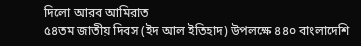দিলো আরব আমিরাত
৫৪তম জাতীয় দিবস (ইদ আল ইতিহাদ) উপলক্ষে ৪৪০ বাংলাদেশি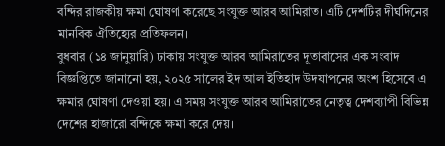বন্দির রাজকীয় ক্ষমা ঘোষণা করেছে সংযুক্ত আরব আমিরাত। এটি দেশটির দীর্ঘদিনের মানবিক ঐতিহ্যের প্রতিফলন।
বুধবার (১৪ জানুয়ারি) ঢাকায় সংযুক্ত আরব আমিরাতের দূতাবাসের এক সংবাদ বিজ্ঞপ্তিতে জানানো হয়, ২০২৫ সালের ইদ আল ইতিহাদ উদযাপনের অংশ হিসেবে এ ক্ষমার ঘোষণা দেওয়া হয়। এ সময় সংযুক্ত আরব আমিরাতের নেতৃত্ব দেশব্যাপী বিভিন্ন দেশের হাজারো বন্দিকে ক্ষমা করে দেয়।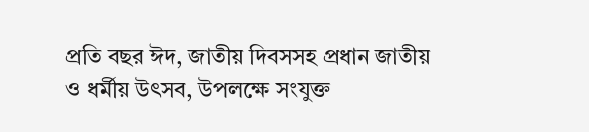প্রতি বছর ঈদ, জাতীয় দিবসসহ প্রধান জাতীয় ও ধর্মীয় উৎসব, উপলক্ষে সংযুক্ত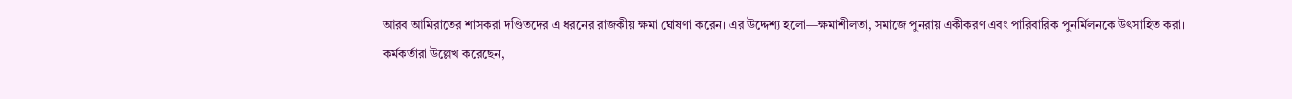আরব আমিরাতের শাসকরা দণ্ডিতদের এ ধরনের রাজকীয় ক্ষমা ঘোষণা করেন। এর উদ্দেশ্য হলো—ক্ষমাশীলতা, সমাজে পুনরায় একীকরণ এবং পারিবারিক পুনর্মিলনকে উৎসাহিত করা।
কর্মকর্তারা উল্লেখ করেছেন,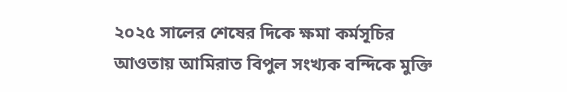২০২৫ সালের শেষের দিকে ক্ষমা কর্মসূচির আওতায় আমিরাত বিপুল সংখ্যক বন্দিকে মুক্তি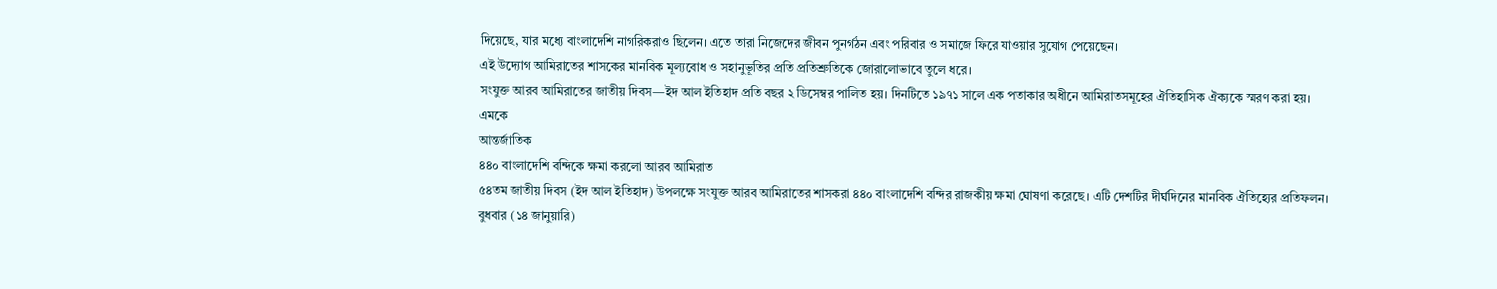দিয়েছে, যার মধ্যে বাংলাদেশি নাগরিকরাও ছিলেন। এতে তারা নিজেদের জীবন পুনর্গঠন এবং পরিবার ও সমাজে ফিরে যাওয়ার সুযোগ পেয়েছেন।
এই উদ্যোগ আমিরাতের শাসকের মানবিক মূল্যবোধ ও সহানুভূতির প্রতি প্রতিশ্রুতিকে জোরালোভাবে তুলে ধরে।
সংযুক্ত আরব আমিরাতের জাতীয় দিবস—ইদ আল ইতিহাদ প্রতি বছর ২ ডিসেম্বর পালিত হয়। দিনটিতে ১৯৭১ সালে এক পতাকার অধীনে আমিরাতসমূহের ঐতিহাসিক ঐক্যকে স্মরণ করা হয়।
এমকে
আন্তর্জাতিক
৪৪০ বাংলাদেশি বন্দিকে ক্ষমা করলো আরব আমিরাত
৫৪তম জাতীয় দিবস (ইদ আল ইতিহাদ) উপলক্ষে সংযুক্ত আরব আমিরাতের শাসকরা ৪৪০ বাংলাদেশি বন্দির রাজকীয় ক্ষমা ঘোষণা করেছে। এটি দেশটির দীর্ঘদিনের মানবিক ঐতিহ্যের প্রতিফলন।
বুধবার (১৪ জানুয়ারি)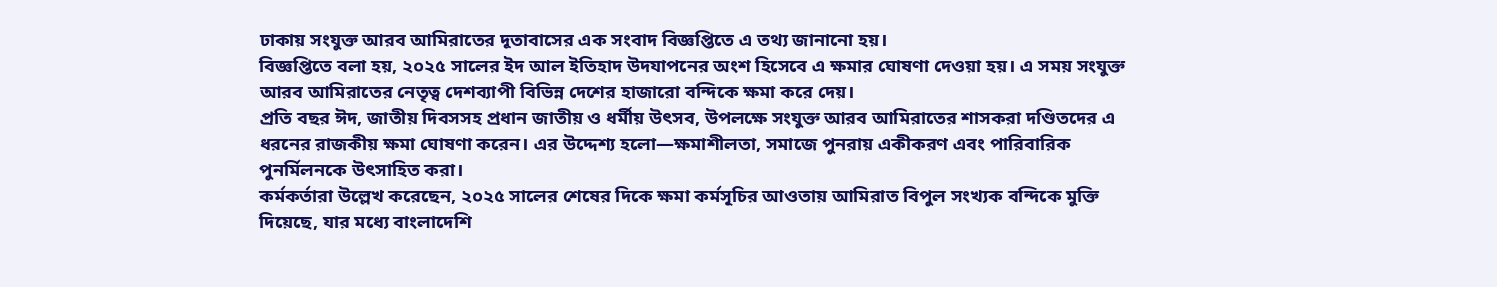ঢাকায় সংযুক্ত আরব আমিরাতের দূতাবাসের এক সংবাদ বিজ্ঞপ্তিতে এ তথ্য জানানো হয়।
বিজ্ঞপ্তিতে বলা হয়, ২০২৫ সালের ইদ আল ইতিহাদ উদযাপনের অংশ হিসেবে এ ক্ষমার ঘোষণা দেওয়া হয়। এ সময় সংযুক্ত আরব আমিরাতের নেতৃত্ব দেশব্যাপী বিভিন্ন দেশের হাজারো বন্দিকে ক্ষমা করে দেয়।
প্রতি বছর ঈদ, জাতীয় দিবসসহ প্রধান জাতীয় ও ধর্মীয় উৎসব, উপলক্ষে সংযুক্ত আরব আমিরাতের শাসকরা দণ্ডিতদের এ ধরনের রাজকীয় ক্ষমা ঘোষণা করেন। এর উদ্দেশ্য হলো—ক্ষমাশীলতা, সমাজে পুনরায় একীকরণ এবং পারিবারিক পুনর্মিলনকে উৎসাহিত করা।
কর্মকর্তারা উল্লেখ করেছেন, ২০২৫ সালের শেষের দিকে ক্ষমা কর্মসূচির আওতায় আমিরাত বিপুল সংখ্যক বন্দিকে মুক্তি দিয়েছে, যার মধ্যে বাংলাদেশি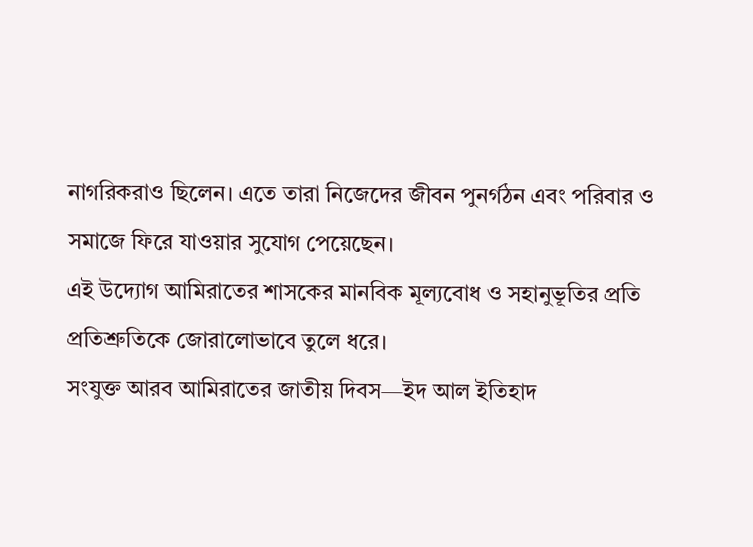নাগরিকরাও ছিলেন। এতে তারা নিজেদের জীবন পুনর্গঠন এবং পরিবার ও সমাজে ফিরে যাওয়ার সুযোগ পেয়েছেন।
এই উদ্যোগ আমিরাতের শাসকের মানবিক মূল্যবোধ ও সহানুভূতির প্রতি প্রতিশ্রুতিকে জোরালোভাবে তুলে ধরে।
সংযুক্ত আরব আমিরাতের জাতীয় দিবস—ইদ আল ইতিহাদ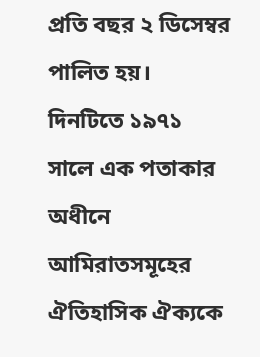প্রতি বছর ২ ডিসেম্বর পালিত হয়। দিনটিতে ১৯৭১ সালে এক পতাকার অধীনে আমিরাতসমূহের ঐতিহাসিক ঐক্যকে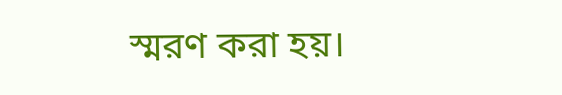স্মরণ করা হয়।